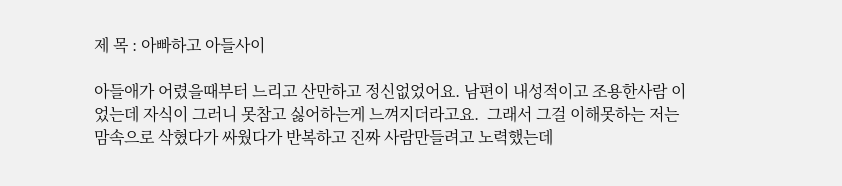제 목 : 아빠하고 아들사이

아들애가 어렸을때부터 느리고 산만하고 정신없었어요. 남편이 내성적이고 조용한사람 이었는데 자식이 그러니 못참고 싫어하는게 느껴지더라고요.  그래서 그걸 이해못하는 저는 맘속으로 삭혔다가 싸웠다가 반복하고 진짜 사람만들려고 노력했는데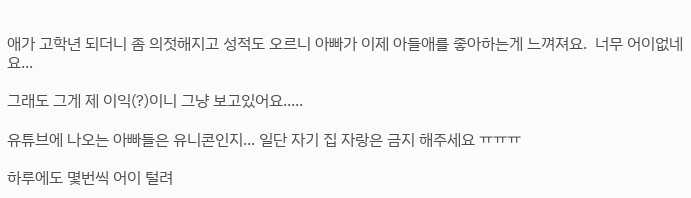애가 고학년 되더니 좀 의젓해지고 성적도 오르니 아빠가 이제 아들애를 좋아하는게 느껴져요.  너무 어이없네요...

그래도 그게 제 이익(?)이니 그냥 보고있어요.....

유튜브에 나오는 아빠들은 유니콘인지... 일단 자기 집 자랑은 금지 해주세요 ㅠㅠㅠ

하루에도 몇번씩 어이 털려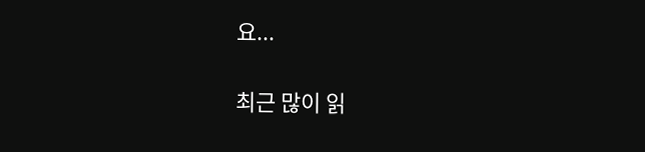요...

최근 많이 읽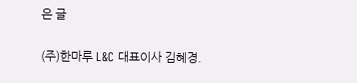은 글

(주)한마루 L&C 대표이사 김혜경.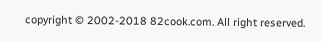copyright © 2002-2018 82cook.com. All right reserved.